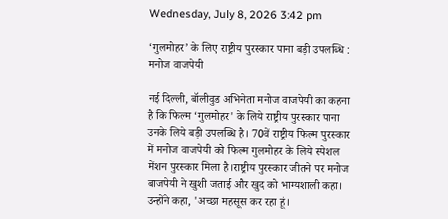Wednesday, July 8, 2026 3:42 pm

‘गुलमोहर’ के लिए राष्ट्रीय पुरस्कार पाना बड़ी उपलब्धि : मनोज वाजपेयी

नई दिल्ली, बॉलीवुड अभिनेता मनोज वाजपेयी का कहना है कि फिल्म ‘गुलमोहर' के लिये राष्ट्रीय पुरस्कार पाना उनके लिये बड़ी उपलब्धि है। 70वें राष्ट्रीय फिल्म पुरस्कार में मनोज वाजपेयी को फिल्म गुलमोहर के लिये स्पेशल मेंशन पुरस्कार मिला है।राष्ट्रीय पुरस्कार जीतने पर मनोज बाजपेयी ने खुशी जताई और खुद को भाग्यशाली कहा। उन्होंने कहा, 'अच्छा महसूस कर रहा हूं।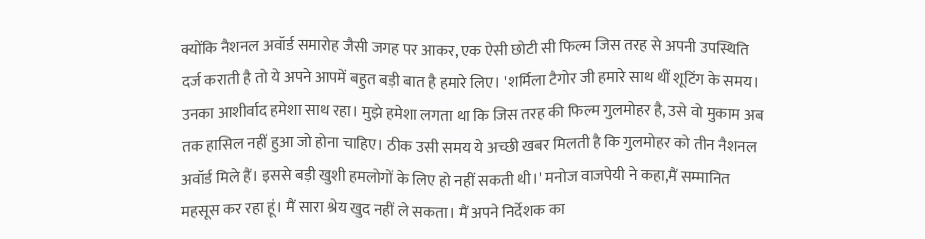क्योंकि नैशनल अवॉर्ड समारोह जैसी जगह पर आकर, एक ऐसी छोटी सी फिल्म जिस तरह से अपनी उपस्थिति दर्ज कराती है तो ये अपने आपमें बहुत बड़ी बात है हमारे लिए। 'शर्मिला टैगोर जी हमारे साथ थीं शूटिंग के समय। उनका आशीर्वाद हमेशा साथ रहा। मुझे हमेशा लगता था कि जिस तरह की फिल्म गुलमोहर है, उसे वो मुकाम अब तक हासिल नहीं हुआ जो होना चाहिए। ठीक उसी समय ये अच्छी खबर मिलती है कि गुलमोहर को तीन नैशनल अवॉर्ड मिले हैं। इससे बड़ी खुशी हमलोगों के लिए हो नहीं सकती थी।' मनोज वाजपेयी ने कहा,मैं सम्मानित महसूस कर रहा हूं। मैं सारा श्रेय खुद नहीं ले सकता। मैं अपने निर्देशक का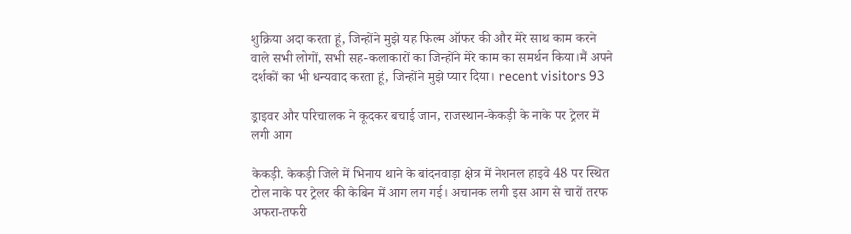शुक्रिया अदा करता हूं, जिन्होंने मुझे यह फिल्म ऑफर की और मेरे साथ काम करने वाले सभी लोगों, सभी सह-कलाकारों का जिन्होंने मेरे काम का समर्थन किया।मैं अपने दर्शकों का भी धन्यवाद करता हूं, जिन्होंने मुझे प्यार दिया। recent visitors 93

ड्राइवर और परिचालक ने कूदकर बचाई जान, राजस्थान-केकड़ी के नाके पर ट्रेलर में लगी आग

केकड़ी. केकड़ी जिले में भिनाय थाने के बांदनवाड़ा क्षेत्र में नेशनल हाइवे 48 पर स्थित टोल नाके पर ट्रेलर की केबिन में आग लग गई। अचानक लगी इस आग से चारों तरफ अफरा-तफरी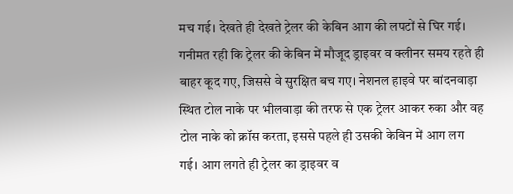मच गई। देखते ही देखते ट्रेलर की केबिन आग की लपटों से घिर गई। गनीमत रही कि ट्रेलर की केबिन में मौजूद ड्राइवर व क्लीनर समय रहते ही बाहर कूद गए, जिससे वे सुरक्षित बच गए। नेशनल हाइवे पर बांदनवाड़ा स्थित टोल नाके पर भीलवाड़ा की तरफ से एक ट्रेलर आकर रुका और वह टोल नाके को क्रॉस करता, इससे पहले ही उसकी केबिन में आग लग गई। आग लगते ही ट्रेलर का ड्राइवर व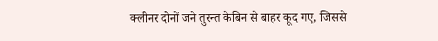क्लीनर दोनों जने तुरन्त केबिन से बाहर कूद गए, जिससे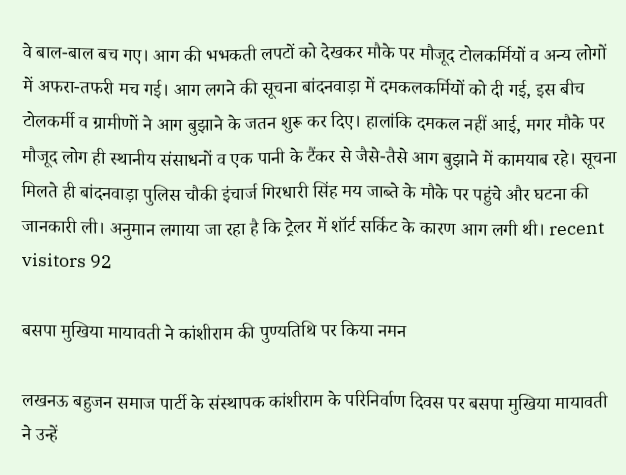वे बाल-बाल बच गए। आग की भभकती लपटों को देखकर मौके पर मौजूद टोलकर्मियों व अन्य लोगों में अफरा-तफरी मच गई। आग लगने की सूचना बांदनवाड़ा में दमकलकर्मियों को दी गई, इस बीच टोलकर्मी व ग्रामीणों ने आग बुझाने के जतन शुरू कर दिए। हालांकि दमकल नहीं आई, मगर मौके पर मौजूद लोग ही स्थानीय संसाधनों व एक पानी के टैंकर से जैसे-तैसे आग बुझाने में कामयाब रहे। सूचना मिलते ही बांदनवाड़ा पुलिस चौकी इंचार्ज गिरधारी सिंह मय जाब्ते के मौके पर पहुंचे और घटना की जानकारी ली। अनुमान लगाया जा रहा है कि ट्रेलर में शॉर्ट सर्किट के कारण आग लगी थी। recent visitors 92

बसपा मुखिया मायावती ने कांशीराम की पुण्यतिथि पर किया नमन

लखनऊ बहुजन समाज पार्टी के संस्थापक कांशीराम के परिनिर्वाण दिवस पर बसपा मुखिया मायावती ने उन्हें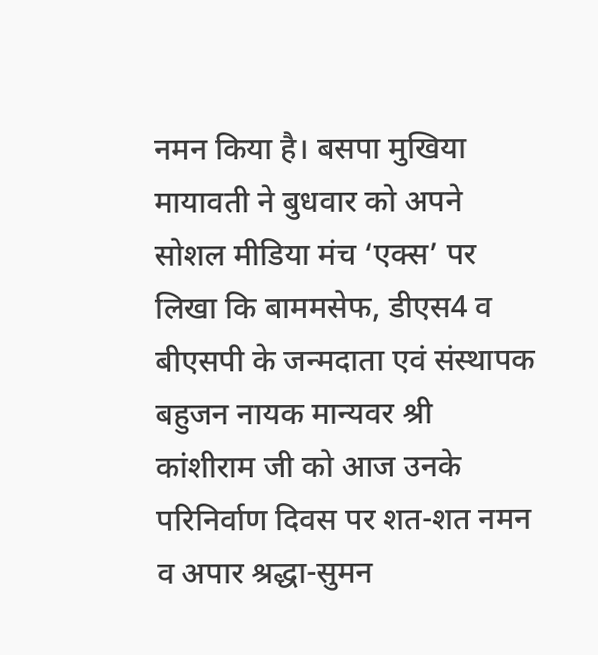नमन किया है। बसपा मुखिया मायावती ने बुधवार को अपने सोशल मीडिया मंच ‘एक्स’ पर लिखा कि बाममसेफ, डीएस4 व बीएसपी के जन्मदाता एवं संस्थापक बहुजन नायक मान्यवर श्री कांशीराम जी को आज उनके परिनिर्वाण दिवस पर शत-शत नमन व अपार श्रद्धा-सुमन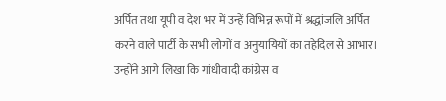अर्पित तथा यूपी व देश भर में उन्हें विभिन्न रूपों में श्रद्धांजलि अर्पित करने वाले पार्टी के सभी लोगों व अनुयायियों का तहेदिल से आभार। उन्होंने आगे लिखा कि गांधीवादी कांग्रेस व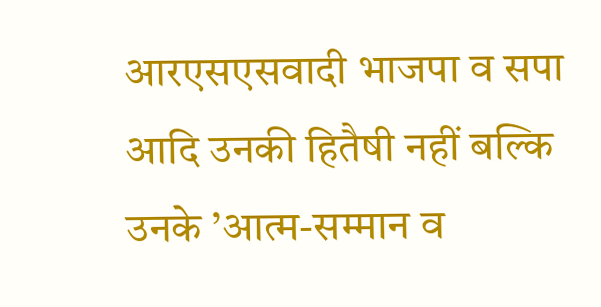आरएसएसवादी भाजपा व सपा आदि उनकी हितैषी नहीं बल्कि उनके ’आत्म-सम्मान व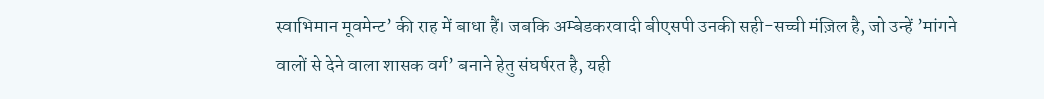स्वाभिमान मूवमेन्ट’ की राह में बाधा हैं। जबकि अम्बेडकरवादी बीएसपी उनकी सही-सच्ची मंज़िल है, जो उन्हें ’मांगने वालों से देने वाला शासक वर्ग’ बनाने हेतु संघर्षरत है, यही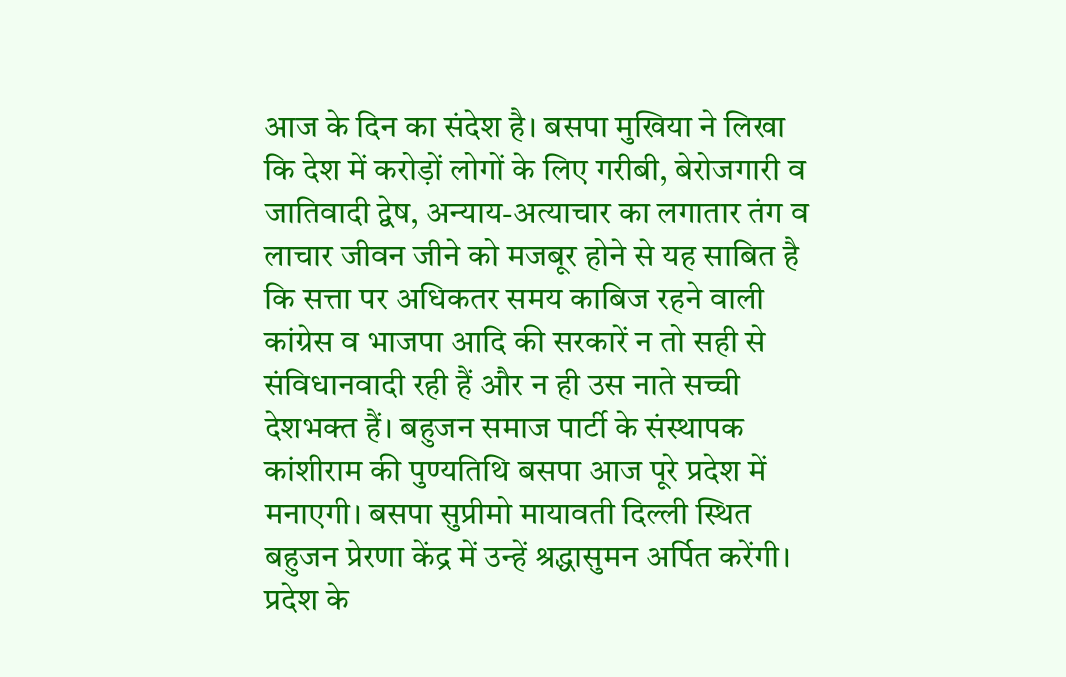आज के दिन का संदेश है। बसपा मुखिया ने लिखा कि देश में करोड़ों लोगों के लिए गरीबी, बेरोजगारी व जातिवादी द्वेष, अन्याय-अत्याचार का लगातार तंग व लाचार जीवन जीने को मजबूर होने से यह साबित है कि सत्ता पर अधिकतर समय काबिज रहने वाली कांग्रेस व भाजपा आदि की सरकारें न तो सही से संविधानवादी रही हैं और न ही उस नाते सच्ची देशभक्त हैं। बहुजन समाज पार्टी के संस्थापक कांशीराम की पुण्यतिथि बसपा आज पूरे प्रदेश में मनाएगी। बसपा सुप्रीमो मायावती दिल्ली स्थित बहुजन प्रेरणा केंद्र में उन्हें श्रद्धासुमन अर्पित करेंगी। प्रदेश के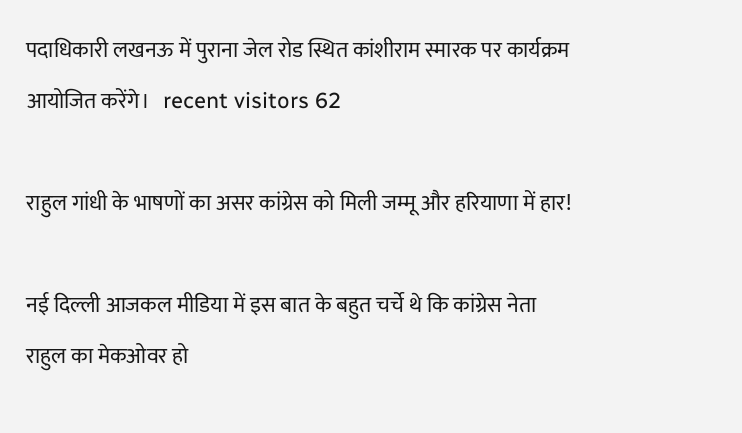पदाधिकारी लखनऊ में पुराना जेल रोड स्थित कांशीराम स्मारक पर कार्यक्रम आयोजित करेंगे।   recent visitors 62

राहुल गांधी के भाषणों का असर कांग्रेस को मिली जम्मू और हरियाणा में हार!

नई दिल्ली आजकल मीडिया में इस बात के बहुत चर्चे थे कि कांग्रेस नेता राहुल का मेकओवर हो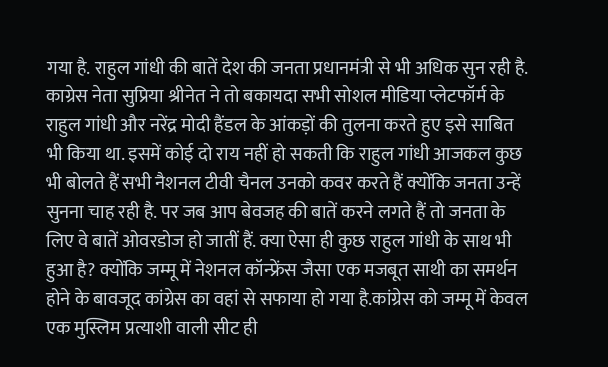गया है. राहुल गांधी की बातें देश की जनता प्रधानमंत्री से भी अधिक सुन रही है. काग्रेस नेता सुप्रिया श्रीनेत ने तो बकायदा सभी सोशल मीडिया प्लेटफॉर्म के राहुल गांधी और नरेंद्र मोदी हैंडल के आंकड़ों की तुलना करते हुए इसे साबित भी किया था. इसमें कोई दो राय नहीं हो सकती कि राहुल गांधी आजकल कुछ भी बोलते हैं सभी नैशनल टीवी चैनल उनको कवर करते हैं क्योंकि जनता उन्हें सुनना चाह रही है. पर जब आप बेवजह की बातें करने लगते हैं तो जनता के लिए वे बातें ओवरडोज हो जातीं हैं. क्या ऐसा ही कुछ राहुल गांधी के साथ भी हुआ है? क्योंकि जम्मू में नेशनल कॉन्फ्रेंस जैसा एक मजबूत साथी का समर्थन होने के बावजूद कांग्रेस का वहां से सफाया हो गया है.कांग्रेस को जम्मू में केवल एक मुस्लिम प्रत्याशी वाली सीट ही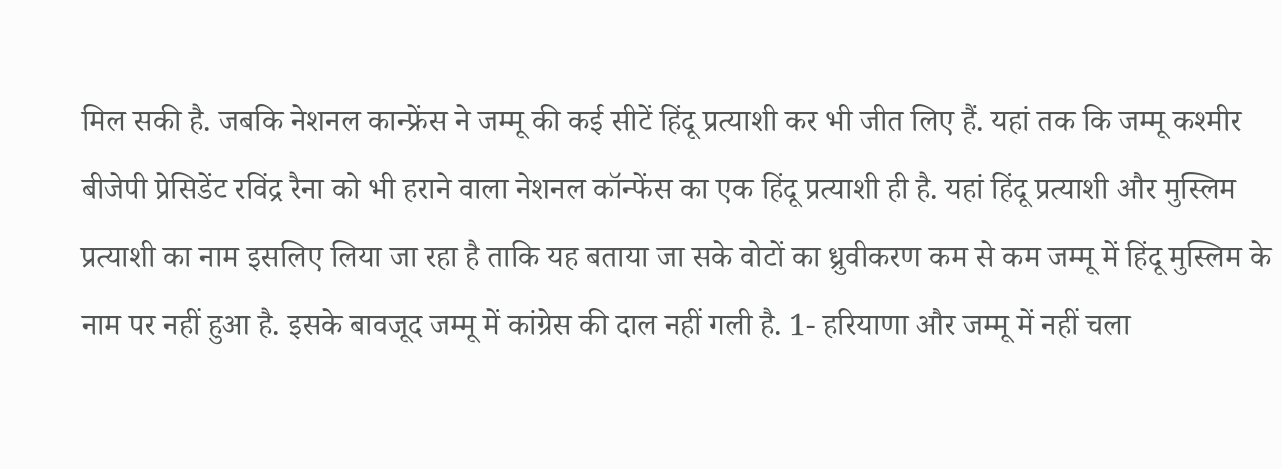मिल सकी है. जबकि नेशनल कान्फ्रेंस ने जम्मू की कई सीटें हिंदू प्रत्याशी कर भी जीत लिए हैं. यहां तक कि जम्मू कश्मीर बीजेपी प्रेसिडेंट रविंद्र रैना को भी हराने वाला नेशनल कॉन्फेंस का एक हिंदू प्रत्याशी ही है. यहां हिंदू प्रत्याशी और मुस्लिम प्रत्याशी का नाम इसलिए लिया जा रहा है ताकि यह बताया जा सके वोटों का ध्रुवीकरण कम से कम जम्मू में हिंदू मुस्लिम के नाम पर नहीं हुआ है. इसके बावजूद जम्मू में कांग्रेस की दाल नहीं गली है. 1- हरियाणा और जम्मू में नहीं चला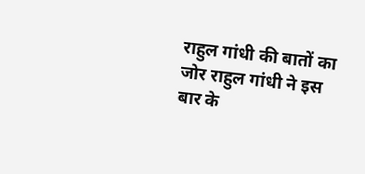राहुल गांधी की बातों का जोर राहुल गांधी ने इस बार के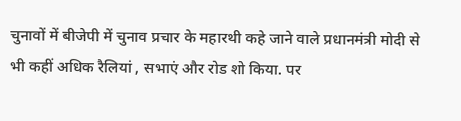चुनावों में बीजेपी में चुनाव प्रचार के महारथी कहे जाने वाले प्रधानमंत्री मोदी से भी कहीं अधिक रैलियां , सभाएं और रोड शो किया. पर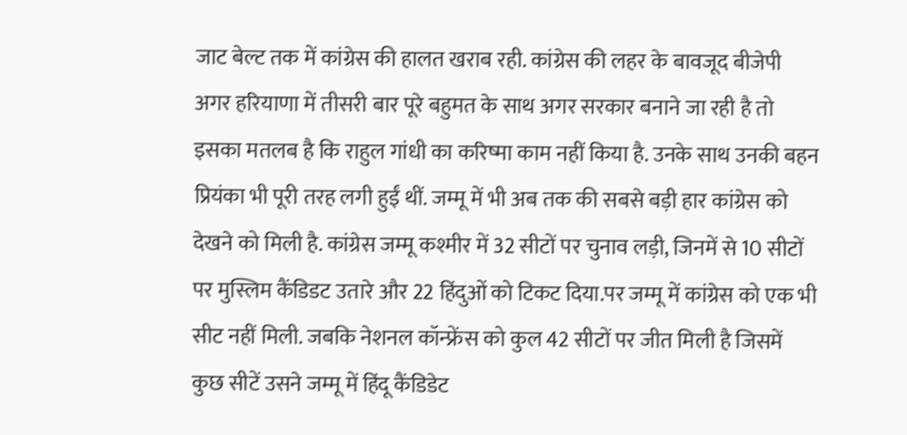जाट बेल्ट तक में कांग्रेस की हालत खराब रही. कांग्रेस की लहर के बावजूद बीजेपी अगर हरियाणा में तीसरी बार पूरे बहुमत के साथ अगर सरकार बनाने जा रही है तो इसका मतलब है कि राहुल गांधी का करिष्मा काम नहीं किया है. उनके साथ उनकी बहन प्रियंका भी पूरी तरह लगी हुईं थीं. जम्मू में भी अब तक की सबसे बड़ी हार कांग्रेस को देखने को मिली है. कांग्रेस जम्मू कश्मीर में 32 सीटों पर चुनाव लड़ी, जिनमें से 10 सीटों पर मुस्लिम कैंडिडट उतारे और 22 हिंदुओं को टिकट दिया.पर जम्मू में कांग्रेस को एक भी सीट नहीं मिली. जबकि नेशनल कॉन्फ्रेंस को कुल 42 सीटों पर जीत मिली है जिसमें कुछ सीटें उसने जम्मू में हिंदू कैंडिडेट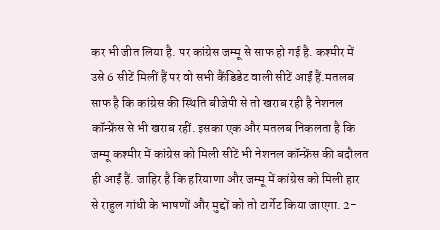कर भी जीत लिया है. पर कांग्रेस जम्मू से साफ हो गई है. कश्मीर में उसे 6 सीटें मिलीं हैं पर वो सभी कैंडिडेट वाली सीटें आईं हैं.मतलब साफ है कि कांग्रेस की स्थिति बीजेपी से तो खराब रही है नेशनल कॉन्फ्रेंस से भी खराब रहीं. इसका एक और मतलब निकलता है कि जम्मू कश्मीर में कांग्रेस को मिली सीटें भी नेशनल कॉन्फ्रेंस की बदौलत ही आईं हैं. जाहिर है कि हरियाणा और जम्मू में कांग्रेस को मिली हार से राहुल गांधी के भाषणों और मुद्दों को तो टार्गेट किया जाएगा. 2-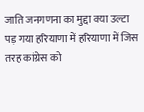जाति जनगणना का मुद्दा क्या उल्टा पड़ गया हरियाणा में हरियाणा में जिस तरह कांग्रेस को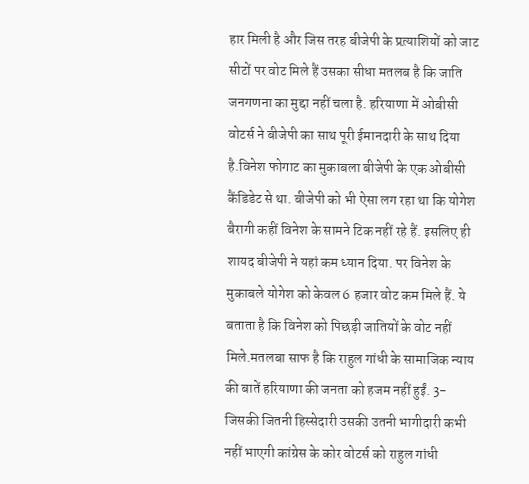हार मिली है और जिस तरह बीजेपी के प्रत्य़ाशियों को जाट सीटों पर वोट मिले हैं उसका सीधा मतलब है कि जाति जनगणना का मुद्दा नहीं चला है. हरियाणा में ओबीसी वोटर्स ने बीजेपी का साथ पूरी ईमानदारी के साथ दिया है.विनेश फोगाट का मुकाबला बीजेपी के एक ओबीसी कैंडिडेट से था. बीजेपी को भी ऐसा लग रहा था कि योगेश बैरागी कहीं विनेश के सामने टिक नहीं रहे हैं. इसलिए ही शायद बीजेपी ने यहां कम ध्यान दिया. पर विनेश के मुकाबले योगेश को केवल 6 हजार वोट कम मिले हैं. ये बताता है कि विनेश को पिछड़ी जातियों के वोट नहीं मिले.मतलबा साफ है कि राहुल गांधी के सामाजिक न्याय की बातें हरियाणा की जनता को हजम नहीं हुईं. 3-जिसकी जितनी हिस्सेदारी उसकी उतनी भागीदारी कभी नहीं भाएगी कांग्रेस के कोर वोटर्स को राहुल गांधी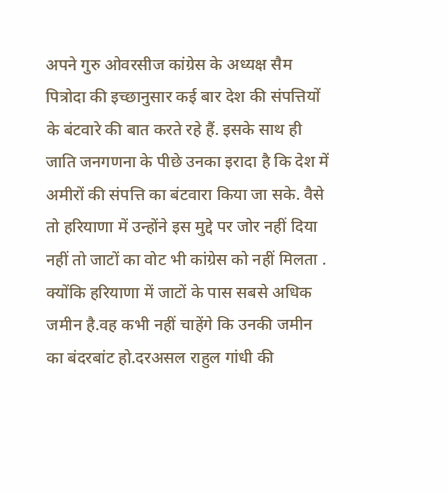अपने गुरु ओवरसीज कांग्रेस के अध्यक्ष सैम पित्रोदा की इच्छानुसार कई बार देश की संपत्तियों के बंटवारे की बात करते रहे हैं. इसके साथ ही जाति जनगणना के पीछे उनका इरादा है कि देश में अमीरों की संपत्ति का बंटवारा किया जा सके. वैसे तो हरियाणा में उन्होंने इस मुद्दे पर जोर नहीं दिया नहीं तो जाटों का वोट भी कांग्रेस को नहीं मिलता . क्योंकि हरियाणा में जाटों के पास सबसे अधिक जमीन है.वह कभी नहीं चाहेंगे कि उनकी जमीन का बंदरबांट हो.दरअसल राहुल गांधी की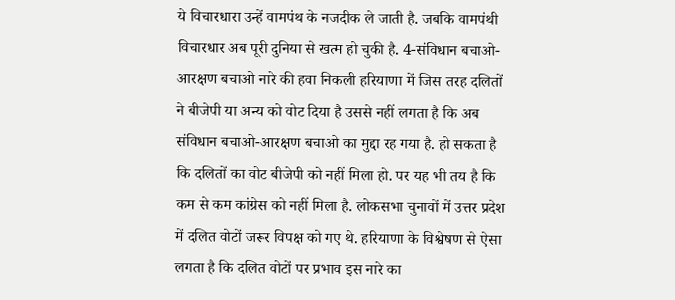ये विचारधारा उन्हें वामपंथ के नजदीक ले जाती है. जबकि वामपंथी विचारधार अब पूरी दुनिया से खत्म हो चुकी है. 4-संविधान बचाओ- आरक्षण बचाओ नारे की हवा निकली हरियाणा में जिस तरह दलितों ने बीजेपी या अन्य को वोट दिया है उससे नहीं लगता है कि अब संविधान बचाओ-आरक्षण बचाओ का मुद्दा रह गया है. हो सकता है कि दलितों का वोट बीजेपी को नहीं मिला हो. पर यह भी तय है कि कम से कम कांग्रेस को नहीं मिला है. लोकसभा चुनावों में उत्तर प्रदेश में दलित वोटों जरूर विपक्ष को गए थे. हरियाणा के विश्वेषण से ऐसा लगता है कि दलित वोटों पर प्रभाव इस नारे का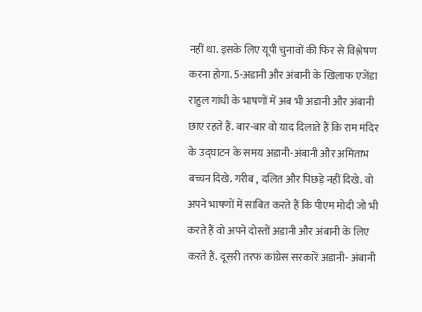नहीं था. इसके लिए यूपी चुनावों की फिर से विश्लेषण करना होगा. 5-अडानी और अंबानी के खिलाफ एजेंडा राहुल गांधी के भाषणों में अब भी अडानी और अंबानी छाए रहते हैं. बार-बार वो याद दिलाते हैं कि राम मंदिर के उद्घाटन के समय अडानी-अंबानी और अमिताभ बच्चन दिखे. गरीब , दलित और पिछड़े नहीं दिखे. वो अपने भाषणों में साबित करते हैं कि पीएम मोदी जो भी करते हैं वो अपने दोस्तों अडानी और अंबानी के लिए करते हैं. दूसरी तरफ कांग्रेस सरकारें अडानी- अंबानी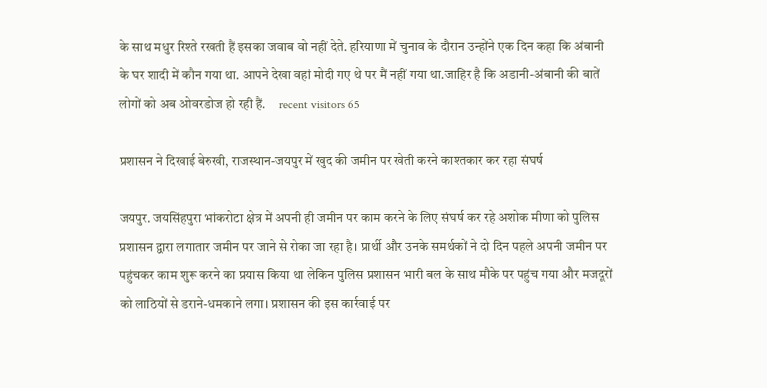के साथ मधुर रिश्ते रखती हैं इसका जवाब वो नहीं देते. हरियाणा में चुनाव के दौरान उन्होंने एक दिन कहा कि अंबानी के घर शादी में कौन गया था. आपने देखा वहां मोदी गए थे पर मैं नहीं गया था.जाहिर है कि अडानी-अंबानी की बातें लोगों को अब ओवरडोज हो रही हैं.     recent visitors 65

प्रशासन ने दिखाई बेरुखी, राजस्थान-जयपुर में खुद की जमीन पर खेती करने काश्तकार कर रहा संघर्ष

जयपुर. जयसिंहपुरा भांकरोटा क्षेत्र में अपनी ही जमीन पर काम करने के लिए संघर्ष कर रहे अशोक मीणा को पुलिस प्रशासन द्वारा लगातार जमीन पर जाने से रोका जा रहा है। प्रार्थी और उनके समर्थकों ने दो दिन पहले अपनी जमीन पर पहुंचकर काम शुरू करने का प्रयास किया था लेकिन पुलिस प्रशासन भारी बल के साथ मौके पर पहुंच गया और मजदूरों को लाठियों से डराने-धमकाने लगा। प्रशासन की इस कार्रवाई पर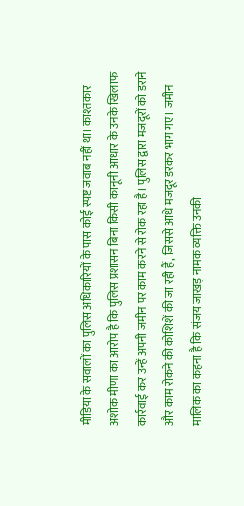मीडिया के सवालों का पुलिस अधिकारियों के पास कोई स्पष्ट जवाब नहीं था। काश्तकार अशोक मीणा का आरोप है कि पुलिस प्रशासन बिना किसी कानूनी आधार के उनके खिलाफ कार्रवाई कर उन्हें अपनी जमीन पर काम करने से रोक रहा है। पुलिस द्वारा मजदूरों को डराने और काम रोकने की कोशिशें की जा रही हैं, जिससे आधे मजदूर डरकर भाग गए। जमीन मालिक का कहना है कि संजय जाखड़ नामक व्यक्ति उनकी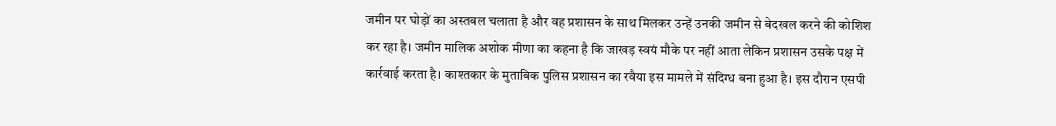जमीन पर घोड़ों का अस्तबल चलाता है और वह प्रशासन के साथ मिलकर उन्हें उनकी जमीन से बेदखल करने की कोशिश कर रहा है। जमीन मालिक अशोक मीणा का कहना है कि जाखड़ स्वयं मौके पर नहीं आता लेकिन प्रशासन उसके पक्ष में कार्रवाई करता है। काश्तकार के मुताबिक पुलिस प्रशासन का रवैया इस मामले में संदिग्ध बना हुआ है। इस दौरान एसपी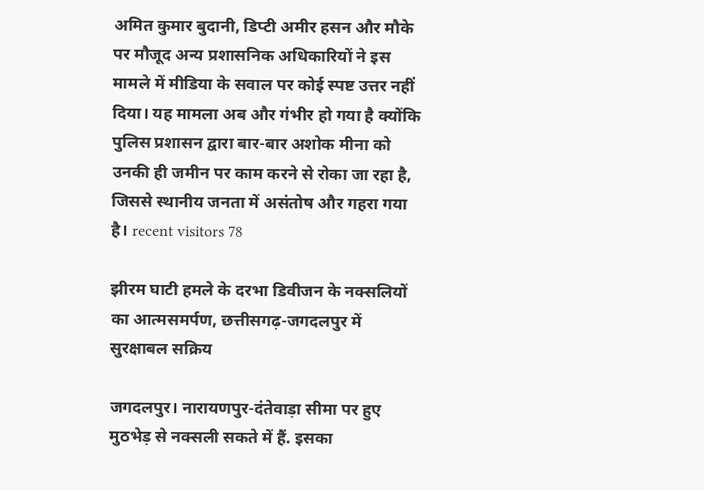अमित कुमार बुदानी, डिप्टी अमीर हसन और मौके पर मौजूद अन्य प्रशासनिक अधिकारियों ने इस मामले में मीडिया के सवाल पर कोई स्पष्ट उत्तर नहीं दिया। यह मामला अब और गंभीर हो गया है क्योंकि पुलिस प्रशासन द्वारा बार-बार अशोक मीना को उनकी ही जमीन पर काम करने से रोका जा रहा है, जिससे स्थानीय जनता में असंतोष और गहरा गया है। recent visitors 78

झीरम घाटी हमले के दरभा डिवीजन के नक्सलियों का आत्मसमर्पण, छत्तीसगढ़-जगदलपुर में सुरक्षाबल सक्रिय

जगदलपुर। नारायणपुर-दंतेवाड़ा सीमा पर हुए मुठभेड़ से नक्सली सकते में हैं. इसका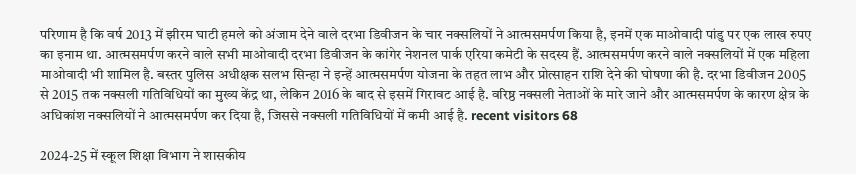परिणाम है कि वर्ष 2013 में झीरम घाटी हमले को अंजाम देने वाले दरभा डिवीजन के चार नक्सलियों ने आत्मसमर्पण किया है, इनमें एक माओवादी पांडु पर एक लाख रुपए का इनाम था. आत्मसमर्पण करने वाले सभी माओवादी दरभा डिवीजन के कांगेर नेशनल पार्क एरिया कमेटी के सदस्य हैं. आत्मसमर्पण करने वाले नक्सलियों में एक महिला माओवादी भी शामिल है. बस्तर पुलिस अधीक्षक सलभ सिन्हा ने इन्हें आत्मसमर्पण योजना के तहत लाभ और प्रोत्साहन राशि देने की घोषणा की है. दरभा डिवीजन 2005 से 2015 तक नक्सली गतिविधियों का मुख्य केंद्र था, लेकिन 2016 के बाद से इसमें गिरावट आई है. वरिष्ठ नक्सली नेताओं के मारे जाने और आत्मसमर्पण के कारण क्षेत्र के अधिकांश नक्सलियों ने आत्मसमर्पण कर दिया है, जिससे नक्सली गतिविधियों में कमी आई है. recent visitors 68

2024-25 में स्कूल शिक्षा विभाग ने शासकीय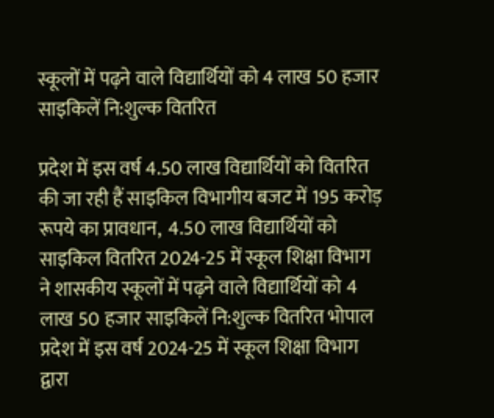स्कूलों में पढ़ने वाले विद्यार्थियों को 4 लाख 50 हजार साइकिलें नि:शुल्क वितरित

प्रदेश में इस वर्ष 4.50 लाख विद्यार्थियों को वितरित की जा रही हैं साइकिल विभागीय बजट में 195 करोड़ रूपये का प्रावधान,  4.50 लाख विद्यार्थियों को साइकिल वितरित 2024-25 में स्कूल शिक्षा विभाग ने शासकीय स्कूलों में पढ़ने वाले विद्यार्थियों को 4 लाख 50 हजार साइकिलें नि:शुल्क वितरित भोपाल प्रदेश में इस वर्ष 2024-25 में स्कूल शिक्षा विभाग द्वारा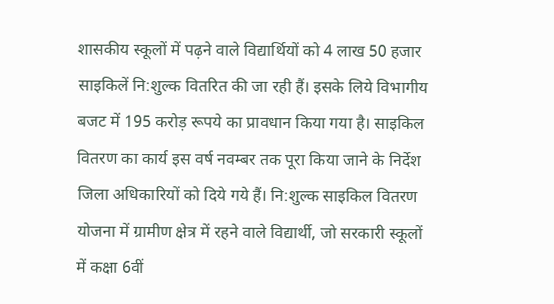शासकीय स्कूलों में पढ़ने वाले विद्यार्थियों को 4 लाख 50 हजार साइकिलें नि:शुल्क वितरित की जा रही हैं। इसके लिये विभागीय बजट में 195 करोड़ रूपये का प्रावधान किया गया है। साइकिल वितरण का कार्य इस वर्ष नवम्बर तक पूरा किया जाने के निर्देश जिला अधिकारियों को दिये गये हैं। नि:शुल्क साइकिल वितरण योजना में ग्रामीण क्षेत्र में रहने वाले विद्यार्थी, जो सरकारी स्कूलों में कक्षा 6वीं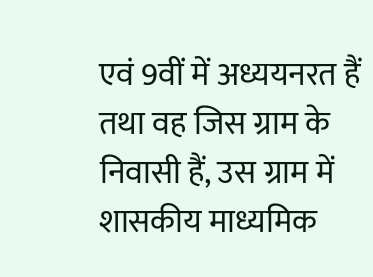एवं 9वीं में अध्ययनरत हैं तथा वह जिस ग्राम के निवासी हैं, उस ग्राम में शासकीय माध्यमिक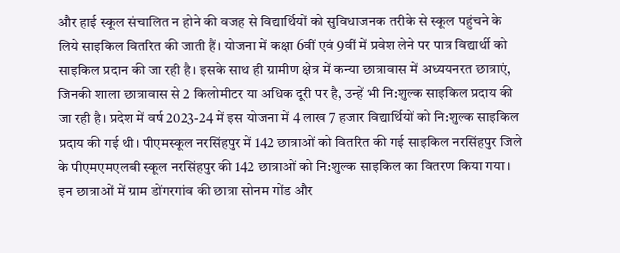और हाई स्कूल संचालित न होने की वजह से विद्यार्थियों को सुविधाजनक तरीके से स्कूल पहुंचने के लिये साइकिल वितरित की जाती हैं। योजना में कक्षा 6वीं एवं 9वीं में प्रवेश लेने पर पात्र विद्यार्थी को साइकिल प्रदान की जा रही है। इसके साथ ही ग्रामीण क्षेत्र में कन्या छात्रावास में अध्ययनरत छात्राएं, जिनकी शाला छात्रावास से 2 किलोमीटर या अधिक दूरी पर है, उन्हें भी नि:शुल्क साइकिल प्रदाय की जा रही है। प्रदेश में वर्ष 2023-24 में इस योजना में 4 लाख 7 हजार विद्यार्थियों को नि:शुल्क साइकिल प्रदाय की गई थी। पीएमस्कूल नरसिंहपुर में 142 छात्राओं को वितरित की गई साइकिल नरसिंहपुर जिले के पीएमएमएलबी स्कूल नरसिंहपुर की 142 छात्राओं को नि:शुल्क साइकिल का वितरण किया गया। इन छात्राओं में ग्राम डोंगरगांव की छात्रा सोनम गोंड और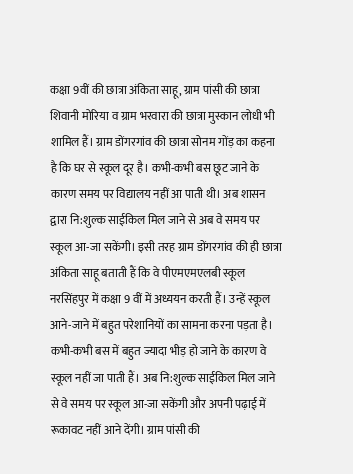कक्षा 9वीं की छात्रा अंकिता साहू, ग्राम पांसी की छात्रा शिवानी मोरिया व ग्राम भरवारा की छात्रा मुस्कान लोधी भी शामिल हैं। ग्राम डोंगरगांव की छात्रा सोनम गोंड़ का कहना है कि घर से स्कूल दूर है। कभी-कभी बस छूट जाने के कारण समय पर विद्यालय नहीं आ पाती थी। अब शासन द्वारा नि:शुल्क साईकिल मिल जाने से अब वे समय पर स्कूल आ-जा सकेंगी। इसी तरह ग्राम डोंगरगांव की ही छात्रा अंकिता साहू बताती हैं कि वे पीएमएमएलबी स्कूल नरसिंहपुर में कक्षा 9 वीं में अध्ययन करती हैं। उन्हें स्कूल आने-जाने में बहुत परेशानियों का सामना करना पड़ता है। कभी-कभी बस में बहुत ज्यादा भीड़ हो जाने के कारण वे स्कूल नहीं जा पाती हैं। अब नि:शुल्क साईकिल मिल जाने से वे समय पर स्कूल आ-जा सकेंगी और अपनी पढ़ाई में रूकावट नहीं आने देंगी। ग्राम पांसी की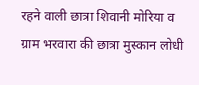रहने वाली छात्रा शिवानी मोरिया व ग्राम भरवारा की छात्रा मुस्कान लोधी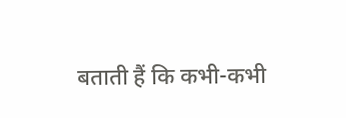बताती हैं कि कभी-कभी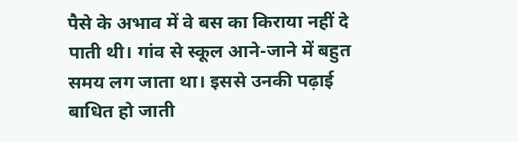पैसे के अभाव में वे बस का किराया नहीं दे पाती थी। गांव से स्कूल आने-जाने में बहुत समय लग जाता था। इससे उनकी पढ़ाई बाधित हो जाती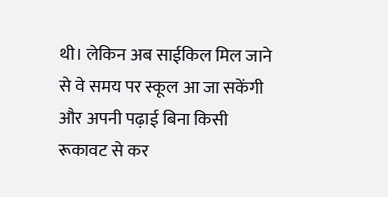थी। लेकिन अब साईकिल मिल जाने से वे समय पर स्कूल आ जा सकेंगी और अपनी पढ़ाई बिना किसी रूकावट से कर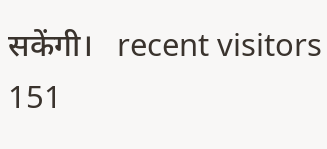सकेंगी।   recent visitors 151